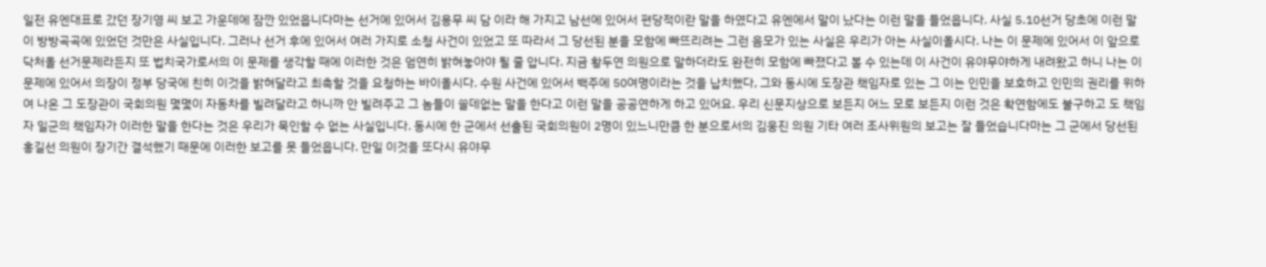일전 유엔대표로 갔던 장기영 씨 보고 가운데에 잠깐 있었읍니다마는 선거에 있어서 김용무 씨 담 이라 해 가지고 남선에 있어서 편당적이란 말을 하였다고 유엔에서 말이 났다는 이런 말을 들었읍니다. 사실 5․10선거 당초에 이런 말이 방방곡곡에 있었던 것만은 사실입니다. 그러나 선거 후에 있어서 여러 가지로 소청 사건이 있었고 또 따라서 그 당선된 분을 모함에 빠뜨리려는 그런 음모가 있는 사실은 우리가 아는 사실이올시다. 나는 이 문제에 있어서 이 앞으로 닥처올 선거문제라든지 또 법치국가로서의 이 문제를 생각할 때에 이러한 것은 엄연히 밝혀놓아야 될 줄 압니다. 지금 황두연 의원으로 말하더라도 완전히 모함에 빠졌다고 볼 수 있는데 이 사건이 유야무야하게 내려왔고 하니 나는 이 문제에 있어서 의장이 정부 당국에 친히 이것을 밝혀달라고 최촉할 것을 요청하는 바이올시다. 수원 사건에 있어서 백주에 50여명이라는 것을 납치했다, 그와 동시에 도장관 책임자로 있는 그 이는 인민을 보호하고 인민의 권리를 위하여 나온 그 도장관이 국회의원 몇몇이 자동차를 빌려달라고 하니까 안 빌려주고 그 놈들이 쓸데없는 말을 한다고 이런 말을 공공연하게 하고 있어요. 우리 신문지상으로 보든지 어느 모로 보든지 이런 것은 확연함에도 불구하고 도 책임자 일군의 책임자가 이러한 말을 한다는 것은 우리가 묵인할 수 없는 사실입니다. 동시에 한 군에서 선출된 국회의원이 2명이 있느니만큼 한 분으로서의 김웅진 의원 기타 여러 조사위원의 보고는 잘 들었습니다마는 그 군에서 당선된 홍길선 의원이 장기간 결석했기 때문에 이러한 보고를 못 들었읍니다. 만일 이것을 또다시 유야무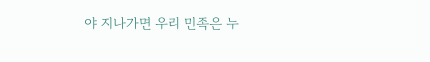야 지나가면 우리 민족은 누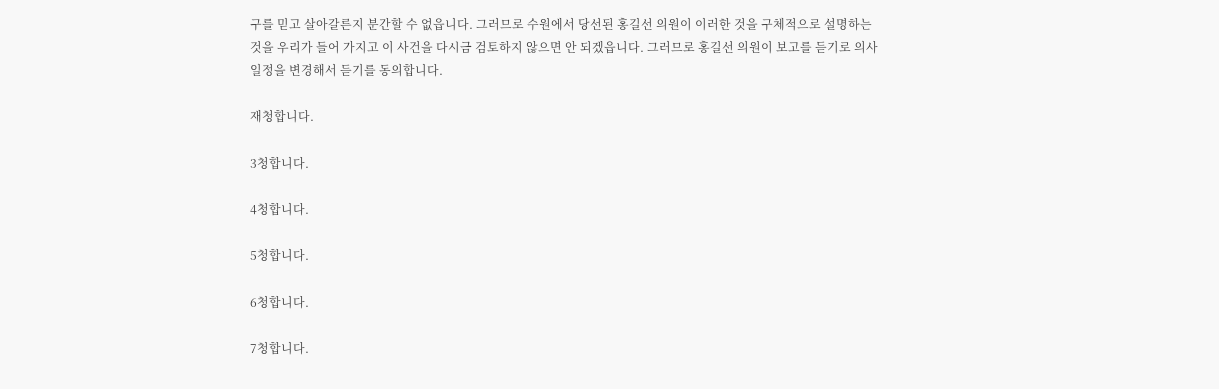구를 믿고 살아갈른지 분간할 수 없읍니다. 그러므로 수원에서 당선된 홍길선 의원이 이러한 것을 구체적으로 설명하는 것을 우리가 들어 가지고 이 사건을 다시금 검토하지 않으면 안 되겠읍니다. 그러므로 홍길선 의원이 보고를 듣기로 의사일정을 변경해서 듣기를 동의합니다.

재청합니다.

3청합니다.

4청합니다.

5청합니다.

6청합니다.

7청합니다.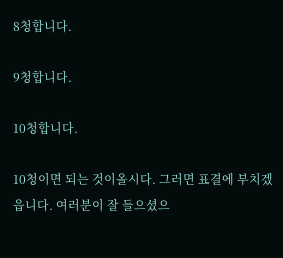8청합니다.

9청합니다.

10청합니다.

10청이면 되는 것이올시다. 그러면 표결에 부치겠읍니다. 여러분이 잘 들으셨으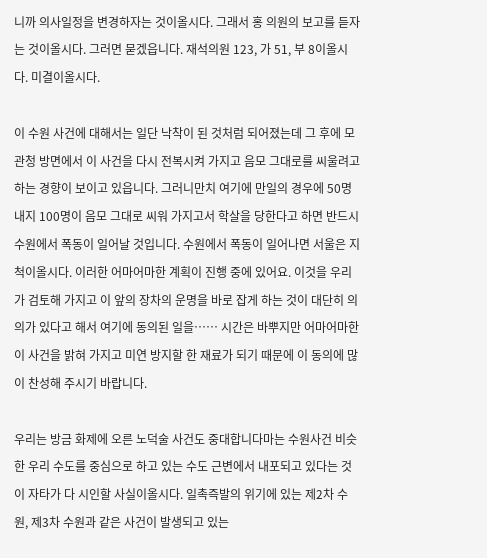니까 의사일정을 변경하자는 것이올시다. 그래서 홍 의원의 보고를 듣자는 것이올시다. 그러면 묻겠읍니다. 재석의원 123, 가 51, 부 8이올시다. 미결이올시다.

이 수원 사건에 대해서는 일단 낙착이 된 것처럼 되어졌는데 그 후에 모 관청 방면에서 이 사건을 다시 전복시켜 가지고 음모 그대로를 씨울려고 하는 경향이 보이고 있읍니다. 그러니만치 여기에 만일의 경우에 50명 내지 100명이 음모 그대로 씨워 가지고서 학살을 당한다고 하면 반드시 수원에서 폭동이 일어날 것입니다. 수원에서 폭동이 일어나면 서울은 지척이올시다. 이러한 어마어마한 계획이 진행 중에 있어요. 이것을 우리가 검토해 가지고 이 앞의 장차의 운명을 바로 잡게 하는 것이 대단히 의의가 있다고 해서 여기에 동의된 일을…… 시간은 바뿌지만 어마어마한 이 사건을 밝혀 가지고 미연 방지할 한 재료가 되기 때문에 이 동의에 많이 찬성해 주시기 바랍니다.

우리는 방금 화제에 오른 노덕술 사건도 중대합니다마는 수원사건 비슷한 우리 수도를 중심으로 하고 있는 수도 근변에서 내포되고 있다는 것이 자타가 다 시인할 사실이올시다. 일촉즉발의 위기에 있는 제2차 수원, 제3차 수원과 같은 사건이 발생되고 있는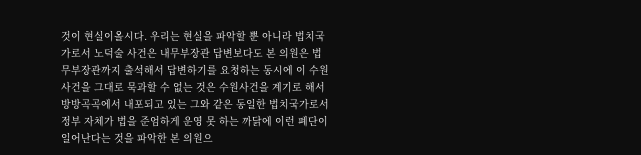것이 현실이올시다. 우리는 현실을 파악할 뿐 아니라 법치국가로서 노덕술 사건은 내무부장관 답변보다도 본 의원은 법무부장관까지 출석해서 답변하기를 요청하는 동시에 이 수원사건을 그대로 묵과할 수 없는 것은 수원사건을 계기로 해서 방방곡곡에서 내포되고 있는 그와 같은 동일한 법치국가로서 정부 자체가 법을 준엄하게 운영 못 하는 까닭에 이런 폐단이 일어난다는 것을 파악한 본 의원으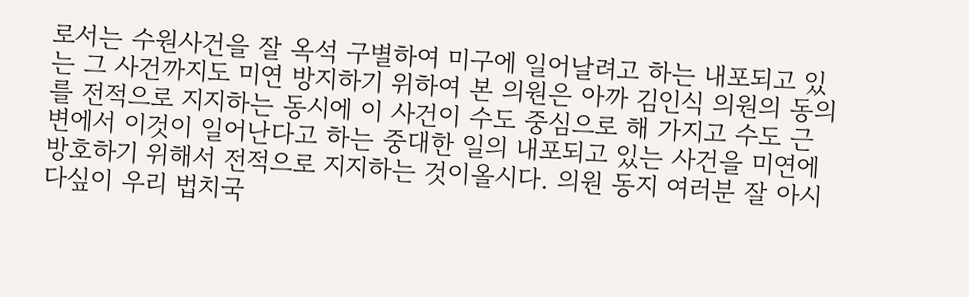로서는 수원사건을 잘 옥석 구별하여 미구에 일어날려고 하는 내포되고 있는 그 사건까지도 미연 방지하기 위하여 본 의원은 아까 김인식 의원의 동의를 전적으로 지지하는 동시에 이 사건이 수도 중심으로 해 가지고 수도 근변에서 이것이 일어난다고 하는 중대한 일의 내포되고 있는 사건을 미연에 방호하기 위해서 전적으로 지지하는 것이올시다. 의원 동지 여러분 잘 아시다싶이 우리 법치국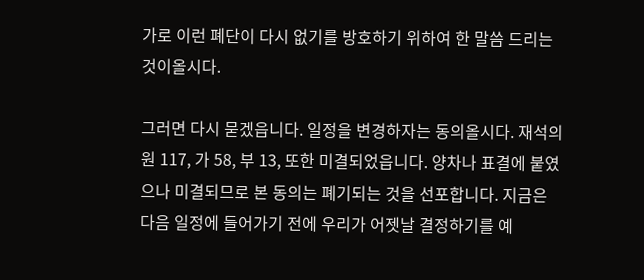가로 이런 폐단이 다시 없기를 방호하기 위하여 한 말씀 드리는 것이올시다.

그러면 다시 묻겠읍니다. 일정을 변경하자는 동의올시다. 재석의원 117, 가 58, 부 13, 또한 미결되었읍니다. 양차나 표결에 붙였으나 미결되므로 본 동의는 폐기되는 것을 선포합니다. 지금은 다음 일정에 들어가기 전에 우리가 어젯날 결정하기를 예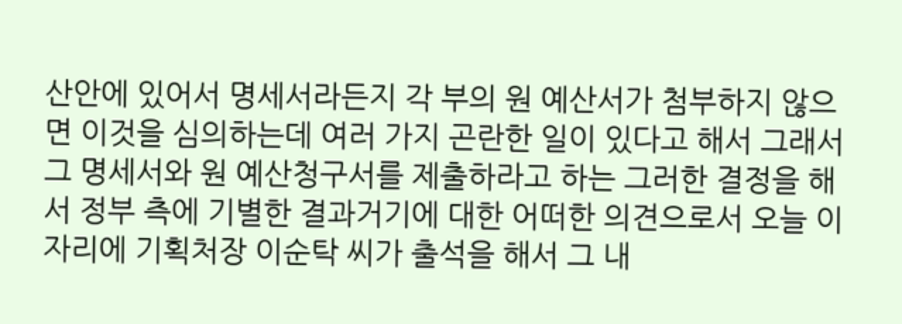산안에 있어서 명세서라든지 각 부의 원 예산서가 첨부하지 않으면 이것을 심의하는데 여러 가지 곤란한 일이 있다고 해서 그래서 그 명세서와 원 예산청구서를 제출하라고 하는 그러한 결정을 해서 정부 측에 기별한 결과거기에 대한 어떠한 의견으로서 오늘 이 자리에 기획처장 이순탁 씨가 출석을 해서 그 내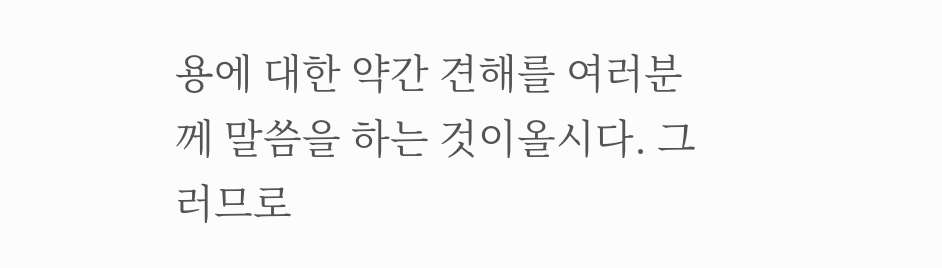용에 대한 약간 견해를 여러분께 말씀을 하는 것이올시다. 그러므로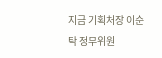지금 기획처장 이순탁 정무위원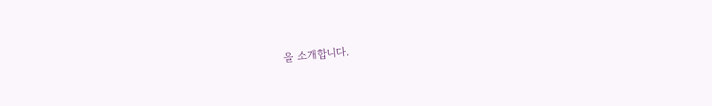을 소개합니다.